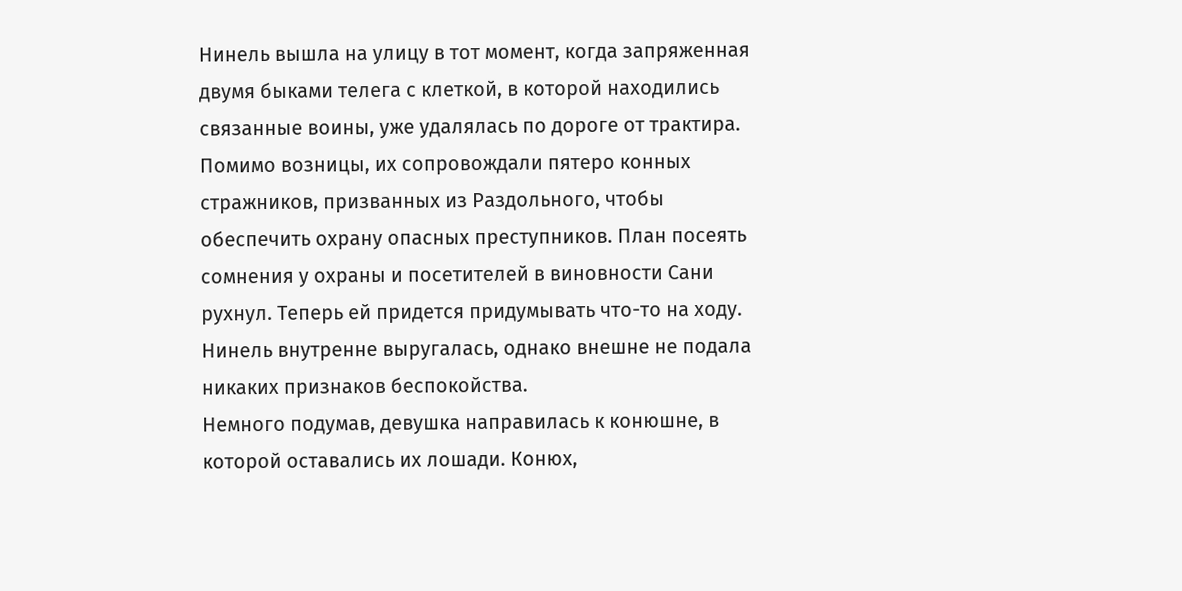Нинель вышла на улицу в тот момент, когда запряженная двумя быками телега с клеткой, в которой находились связанные воины, уже удалялась по дороге от трактира. Помимо возницы, их сопровождали пятеро конных стражников, призванных из Раздольного, чтобы обеспечить охрану опасных преступников. План посеять сомнения у охраны и посетителей в виновности Сани рухнул. Теперь ей придется придумывать что-то на ходу. Нинель внутренне выругалась, однако внешне не подала никаких признаков беспокойства.
Немного подумав, девушка направилась к конюшне, в которой оставались их лошади. Конюх,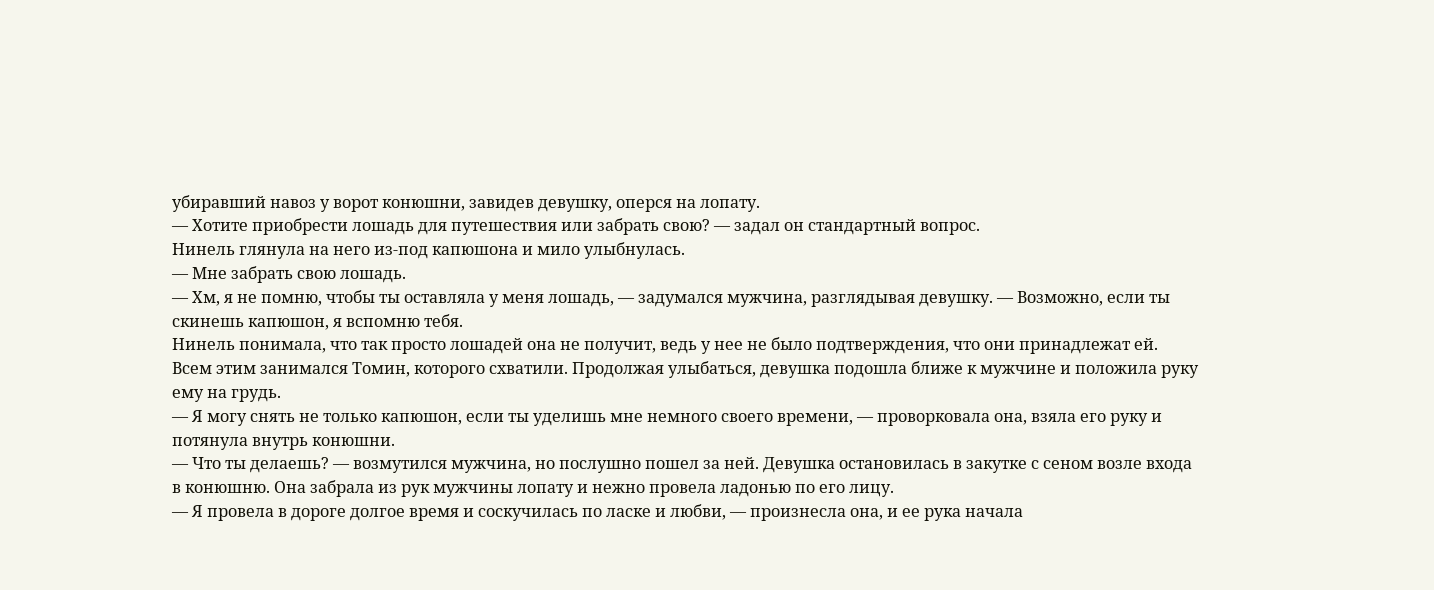убиравший навоз у ворот конюшни, завидев девушку, оперся на лопату.
— Хотите приобрести лошадь для путешествия или забрать свою? — задал он стандартный вопрос.
Нинель глянула на него из-под капюшона и мило улыбнулась.
— Мне забрать свою лошадь.
— Хм, я не помню, чтобы ты оставляла у меня лошадь, — задумался мужчина, разглядывая девушку. — Возможно, если ты скинешь капюшон, я вспомню тебя.
Нинель понимала, что так просто лошадей она не получит, ведь у нее не было подтверждения, что они принадлежат ей. Всем этим занимался Томин, которого схватили. Продолжая улыбаться, девушка подошла ближе к мужчине и положила руку ему на грудь.
— Я могу снять не только капюшон, если ты уделишь мне немного своего времени, — проворковала она, взяла его руку и потянула внутрь конюшни.
— Что ты делаешь? — возмутился мужчина, но послушно пошел за ней. Девушка остановилась в закутке с сеном возле входа в конюшню. Она забрала из рук мужчины лопату и нежно провела ладонью по его лицу.
— Я провела в дороге долгое время и соскучилась по ласке и любви, — произнесла она, и ее рука начала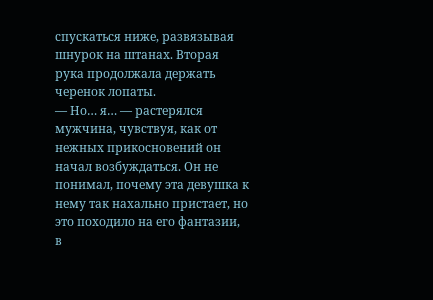спускаться ниже, развязывая шнурок на штанах. Вторая рука продолжала держать черенок лопаты.
— Но… я… — растерялся мужчина, чувствуя, как от нежных прикосновений он начал возбуждаться. Он не понимал, почему эта девушка к нему так нахально пристает, но это походило на его фантазии, в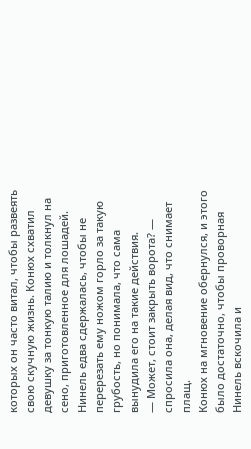которых он часто витал, чтобы развеять свою скучную жизнь. Конюх схватил девушку за тонкую талию и толкнул на сено, приготовленное для лошадей. Нинель едва сдержалась, чтобы не перерезать ему ножом горло за такую грубость, но понимала, что сама вынудила его на такие действия.
— Может, стоит закрыть ворота? — спросила она, делая вид, что снимает плащ.
Конюх на мгновение обернулся, и этого было достаточно, чтобы проворная Нинель вскочила и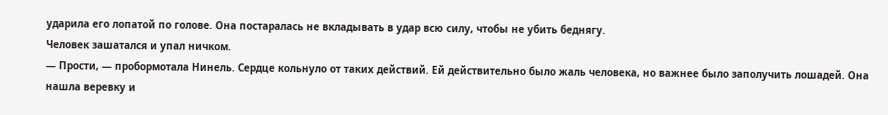ударила его лопатой по голове. Она постаралась не вкладывать в удар всю силу, чтобы не убить беднягу.
Человек зашатался и упал ничком.
— Прости, — пробормотала Нинель. Сердце кольнуло от таких действий. Ей действительно было жаль человека, но важнее было заполучить лошадей. Она нашла веревку и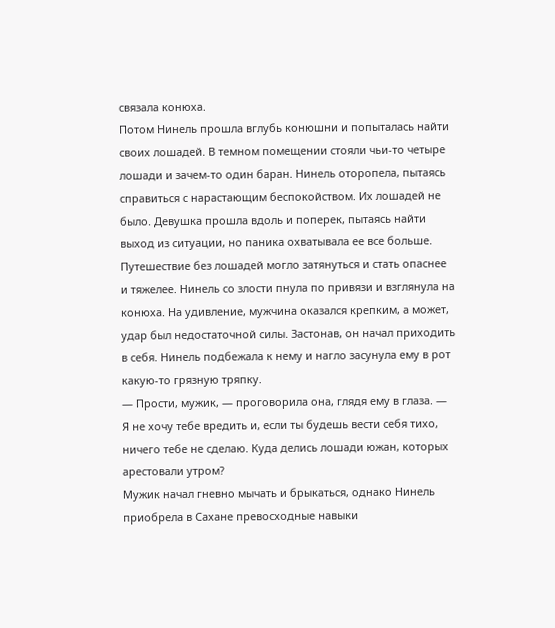связала конюха.
Потом Нинель прошла вглубь конюшни и попыталась найти своих лошадей. В темном помещении стояли чьи-то четыре лошади и зачем-то один баран. Нинель оторопела, пытаясь справиться с нарастающим беспокойством. Их лошадей не было. Девушка прошла вдоль и поперек, пытаясь найти выход из ситуации, но паника охватывала ее все больше. Путешествие без лошадей могло затянуться и стать опаснее и тяжелее. Нинель со злости пнула по привязи и взглянула на конюха. На удивление, мужчина оказался крепким, а может, удар был недостаточной силы. Застонав, он начал приходить в себя. Нинель подбежала к нему и нагло засунула ему в рот какую-то грязную тряпку.
— Прости, мужик, — проговорила она, глядя ему в глаза. — Я не хочу тебе вредить и, если ты будешь вести себя тихо, ничего тебе не сделаю. Куда делись лошади южан, которых арестовали утром?
Мужик начал гневно мычать и брыкаться, однако Нинель приобрела в Сахане превосходные навыки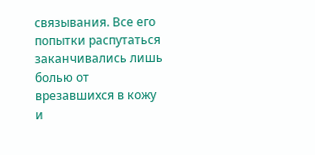связывания. Все его попытки распутаться заканчивались лишь болью от врезавшихся в кожу и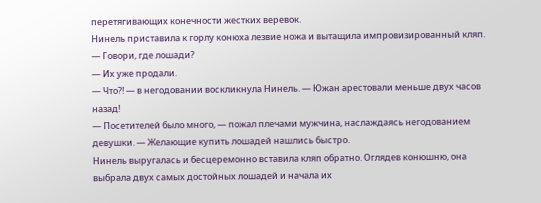перетягивающих конечности жестких веревок.
Нинель приставила к горлу конюха лезвие ножа и вытащила импровизированный кляп.
— Говори, где лошади?
— Их уже продали.
— Что?! — в негодовании воскликнула Нинель. — Южан арестовали меньше двух часов назад!
— Посетителей было много, — пожал плечами мужчина, наслаждаясь негодованием девушки. — Желающие купить лошадей нашлись быстро.
Нинель выругалась и бесцеремонно вставила кляп обратно. Оглядев конюшню, она выбрала двух самых достойных лошадей и начала их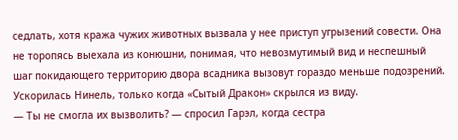седлать, хотя кража чужих животных вызвала у нее приступ угрызений совести. Она не торопясь выехала из конюшни, понимая, что невозмутимый вид и неспешный шаг покидающего территорию двора всадника вызовут гораздо меньше подозрений. Ускорилась Нинель, только когда «Сытый Дракон» скрылся из виду.
— Ты не смогла их вызволить? — спросил Гарэл, когда сестра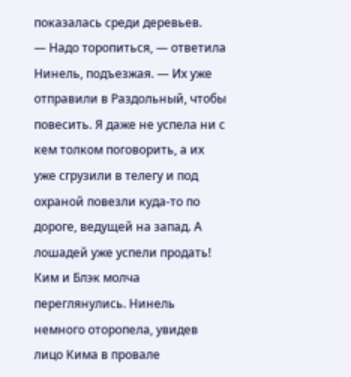показалась среди деревьев.
— Надо торопиться, — ответила Нинель, подъезжая. — Их уже отправили в Раздольный, чтобы повесить. Я даже не успела ни с кем толком поговорить, а их уже сгрузили в телегу и под охраной повезли куда-то по дороге, ведущей на запад. А лошадей уже успели продать!
Ким и Блэк молча переглянулись. Нинель немного оторопела, увидев лицо Кима в провале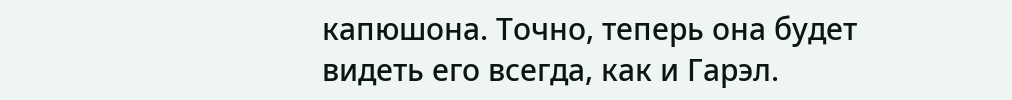капюшона. Точно, теперь она будет видеть его всегда, как и Гарэл.